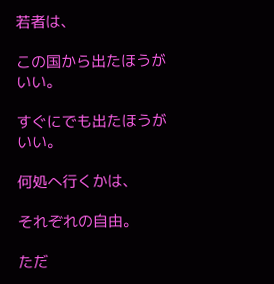若者は、

この国から出たほうがいい。

すぐにでも出たほうがいい。

何処へ行くかは、

それぞれの自由。

ただ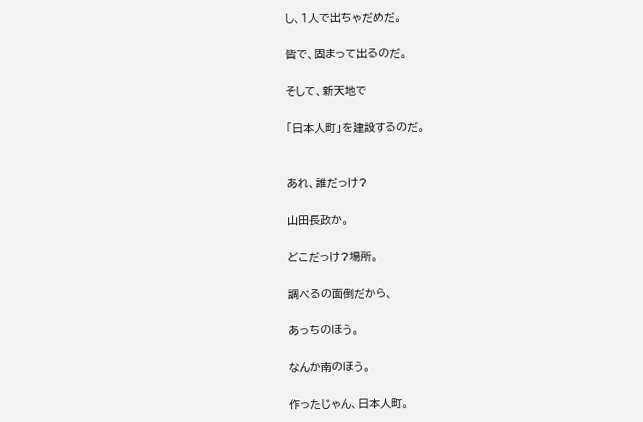し、1人で出ちゃだめだ。

皆で、固まって出るのだ。

そして、新天地で

「日本人町」を建設するのだ。


あれ、誰だっけ?

山田長政か。

どこだっけ?場所。

調べるの面倒だから、

あっちのほう。

なんか南のほう。

作ったじゃん、日本人町。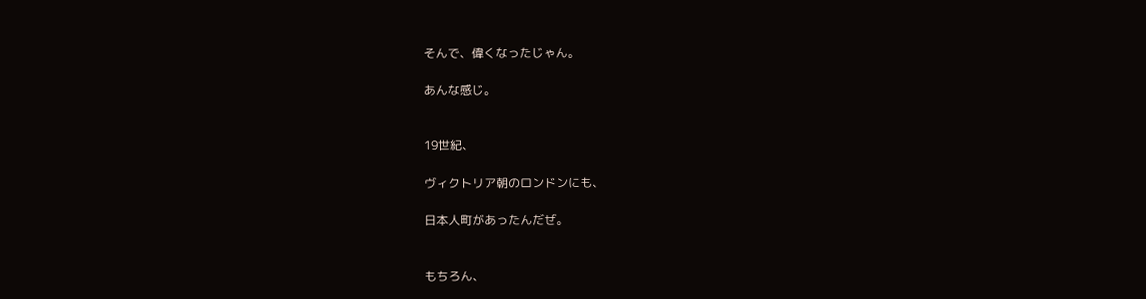そんで、偉くなったじゃん。

あんな感じ。


19世紀、

ヴィクトリア朝のロンドンにも、

日本人町があったんだぜ。


もちろん、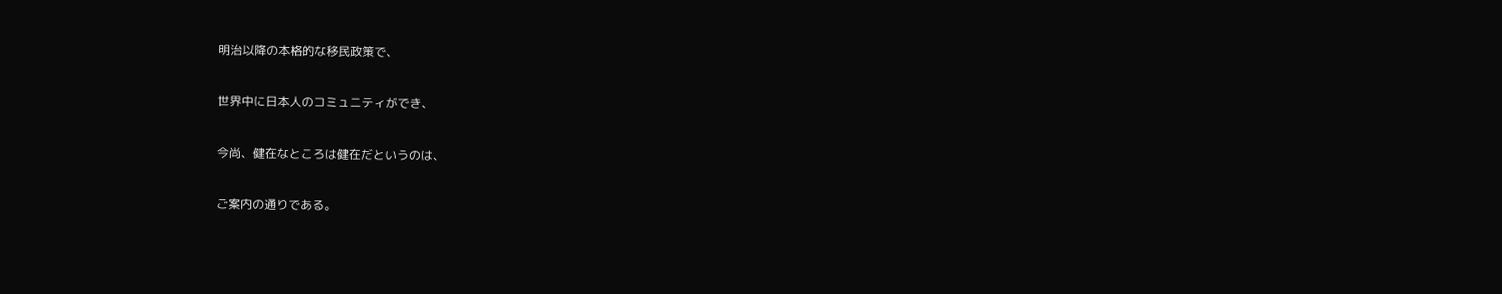明治以降の本格的な移民政策で、

世界中に日本人のコミュニティができ、

今尚、健在なところは健在だというのは、

ご案内の通りである。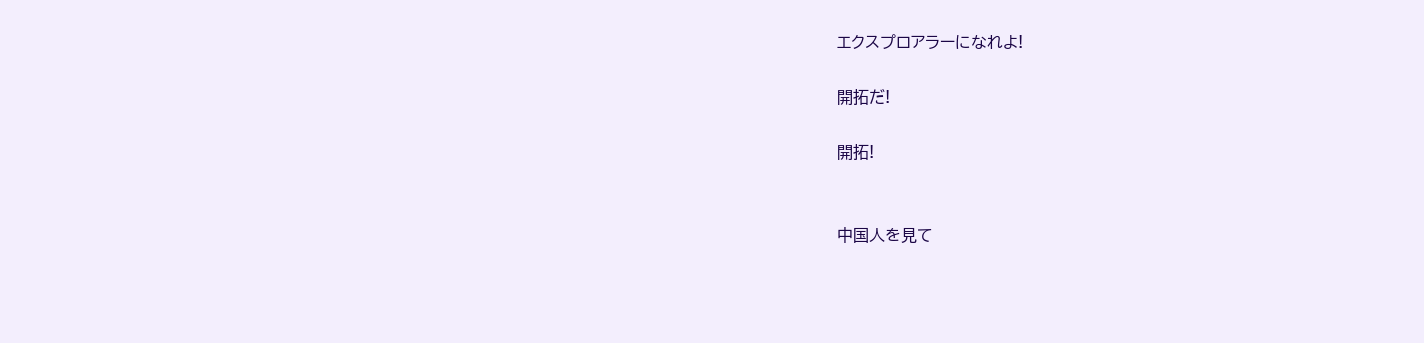エクスプロアラーになれよ!

開拓だ!

開拓!


中国人を見て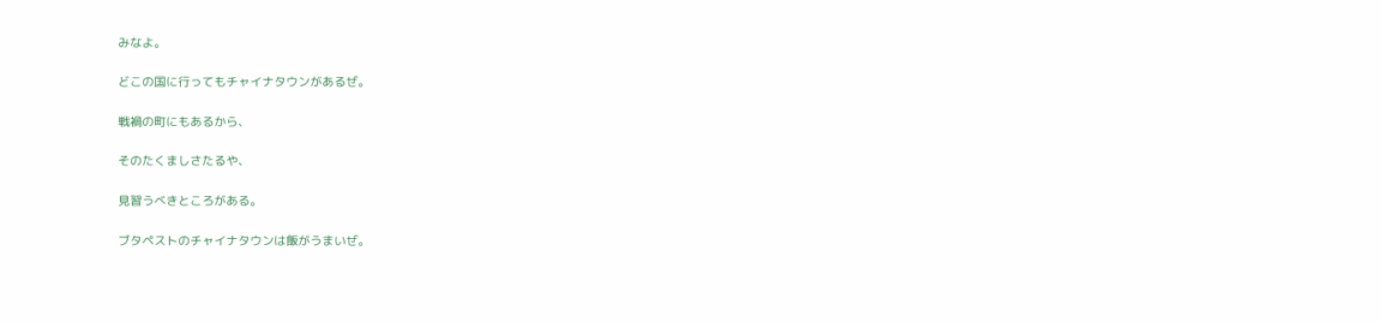みなよ。

どこの国に行ってもチャイナタウンがあるぜ。

戦禍の町にもあるから、

そのたくましさたるや、

見習うべきところがある。

ブタペストのチャイナタウンは飯がうまいぜ。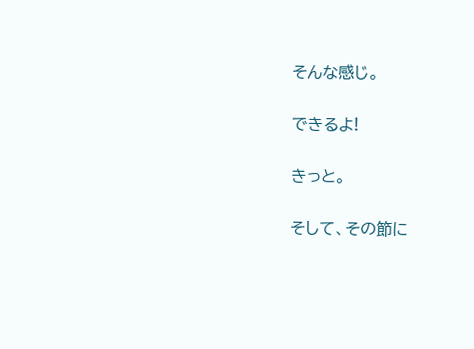そんな感じ。

できるよ!

きっと。

そして、その節に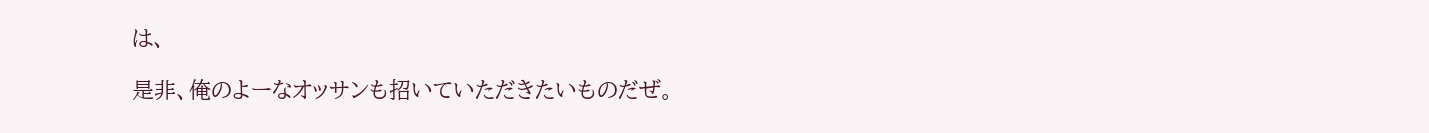は、

是非、俺のよーなオッサンも招いていただきたいものだぜ。